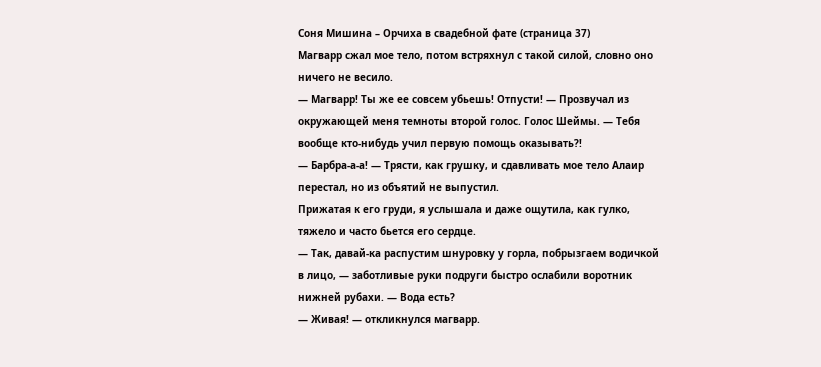Соня Мишина – Орчиха в свадебной фате (страница 37)
Магварр сжал мое тело, потом встряхнул с такой силой, словно оно ничего не весило.
― Магварр! Ты же ее совсем убьешь! Отпусти! ― Прозвучал из окружающей меня темноты второй голос. Голос Шеймы. ― Тебя вообще кто-нибудь учил первую помощь оказывать?!
― Барбра-а-а! ― Трясти, как грушку, и сдавливать мое тело Алаир перестал, но из объятий не выпустил.
Прижатая к его груди, я услышала и даже ощутила, как гулко, тяжело и часто бьется его сердце.
― Так, давай-ка распустим шнуровку у горла, побрызгаем водичкой в лицо, ― заботливые руки подруги быстро ослабили воротник нижней рубахи. ― Вода есть?
― Живая! ― откликнулся магварр.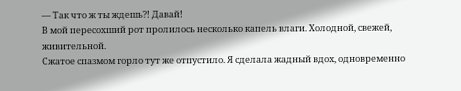― Так что ж ты ждешь?! Давай!
В мой пересохший рот пролилось несколько капель влаги. Холодной, свежей, живительной.
Сжатое спазмом горло тут же отпустило. Я сделала жадный вдох, одновременно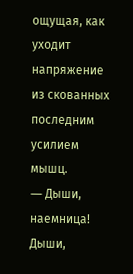ощущая, как уходит напряжение из скованных последним усилием мышц.
― Дыши, наемница! Дыши,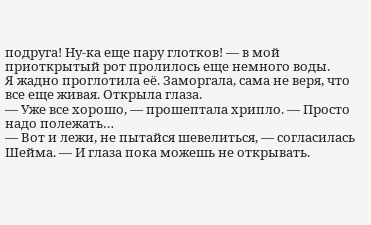подруга! Ну-ка еще пару глотков! ― в мой приоткрытый рот пролилось еще немного воды.
Я жадно проглотила её. Заморгала, сама не веря, что все еще живая. Открыла глаза.
― Уже все хорошо, ― прошептала хрипло. ― Просто надо полежать…
— Вот и лежи, не пытайся шевелиться, ― согласилась Шейма. ― И глаза пока можешь не открывать.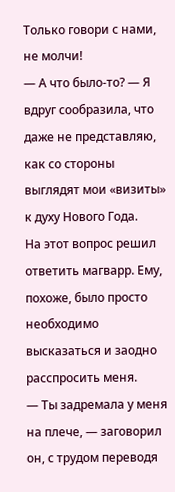Только говори с нами, не молчи!
― А что было-то? ― Я вдруг сообразила, что даже не представляю, как со стороны выглядят мои «визиты» к духу Нового Года.
На этот вопрос решил ответить магварр. Ему, похоже, было просто необходимо высказаться и заодно расспросить меня.
― Ты задремала у меня на плече, ― заговорил он, с трудом переводя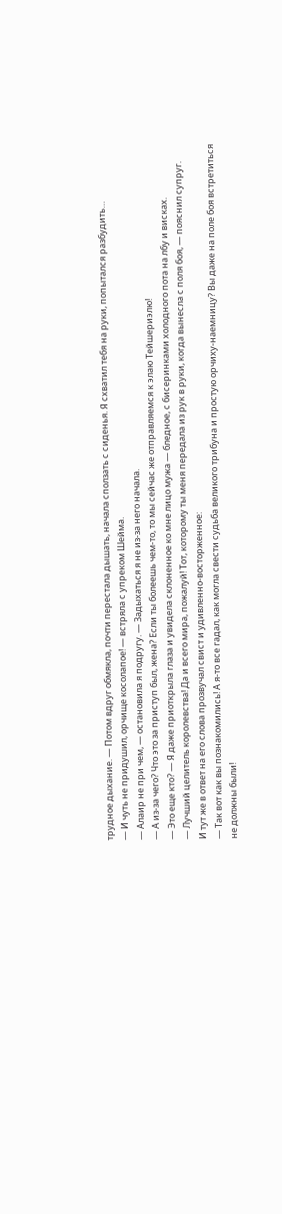трудное дыхание. ― Потом вдруг обмякла, почти перестала дышать, начала сползать с сиденья. Я схватил тебя на руки, попытался разбудить…
― И чуть не придушил, орчище косолапое! ― встряла с упреком Шейма.
― Алаир не при чем, ― остановила я подругу. ― Задыхаться я не из-за него начала.
― А из-за чего? Что это за приступ был, жена? Если ты болеешь чем-то, то мы сейчас же отправляемся к элаю Тейшериэлю!
— Это еще кто? ― Я даже приоткрыла глаза и увидела склоненное ко мне лицо мужа ― бледное, с бисеринками холодного пота на лбу и висках.
― Лучший целитель королевства! Да и всего мира, пожалуй! Тот, которому ты меня передала из рук в руки, когда вынесла с поля боя, ― пояснил супруг.
И тут же в ответ на его слова прозвучал свист и удивленно-восторженное:
― Так вот как вы познакомились! А я-то все гадал, как могла свести судьба великого трибуна и простую орчиху-наемницу? Вы даже на поле боя встретиться не должны были!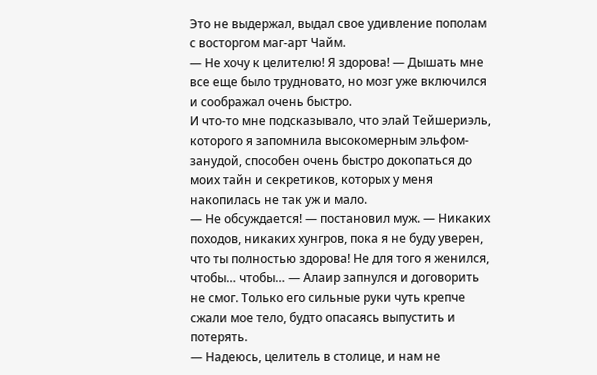Это не выдержал, выдал свое удивление пополам с восторгом маг-арт Чайм.
― Не хочу к целителю! Я здорова! ― Дышать мне все еще было трудновато, но мозг уже включился и соображал очень быстро.
И что-то мне подсказывало, что элай Тейшериэль, которого я запомнила высокомерным эльфом-занудой, способен очень быстро докопаться до моих тайн и секретиков, которых у меня накопилась не так уж и мало.
― Не обсуждается! ― постановил муж. ― Никаких походов, никаких хунгров, пока я не буду уверен, что ты полностью здорова! Не для того я женился, чтобы… чтобы… ― Алаир запнулся и договорить не смог. Только его сильные руки чуть крепче сжали мое тело, будто опасаясь выпустить и потерять.
― Надеюсь, целитель в столице, и нам не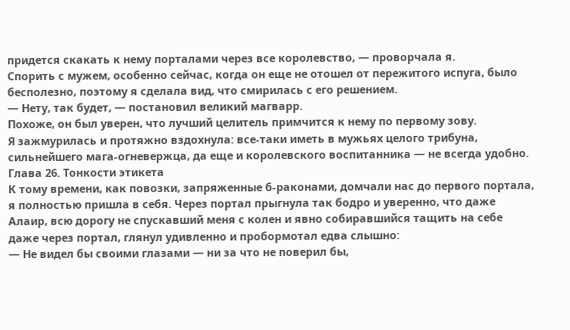придется скакать к нему порталами через все королевство, ― проворчала я.
Спорить с мужем, особенно сейчас, когда он еще не отошел от пережитого испуга, было бесполезно, поэтому я сделала вид, что смирилась с его решением.
― Нету, так будет, ― постановил великий магварр.
Похоже, он был уверен, что лучший целитель примчится к нему по первому зову.
Я зажмурилась и протяжно вздохнула: все-таки иметь в мужьях целого трибуна, сильнейшего мага-огневержца, да еще и королевского воспитанника ― не всегда удобно.
Глава 26. Тонкости этикета
К тому времени, как повозки, запряженные б-раконами, домчали нас до первого портала, я полностью пришла в себя. Через портал прыгнула так бодро и уверенно, что даже Алаир, всю дорогу не спускавший меня с колен и явно собиравшийся тащить на себе даже через портал, глянул удивленно и пробормотал едва слышно:
― Не видел бы своими глазами ― ни за что не поверил бы,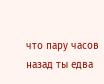что пару часов назад ты едва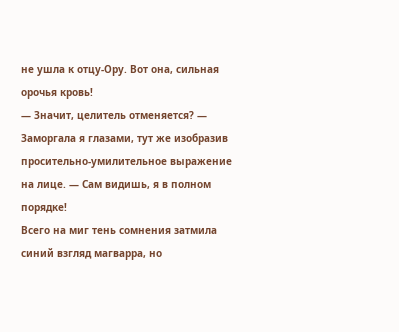не ушла к отцу-Ору. Вот она, сильная орочья кровь!
― Значит, целитель отменяется? ― Заморгала я глазами, тут же изобразив просительно-умилительное выражение на лице. ― Сам видишь, я в полном порядке!
Всего на миг тень сомнения затмила синий взгляд магварра, но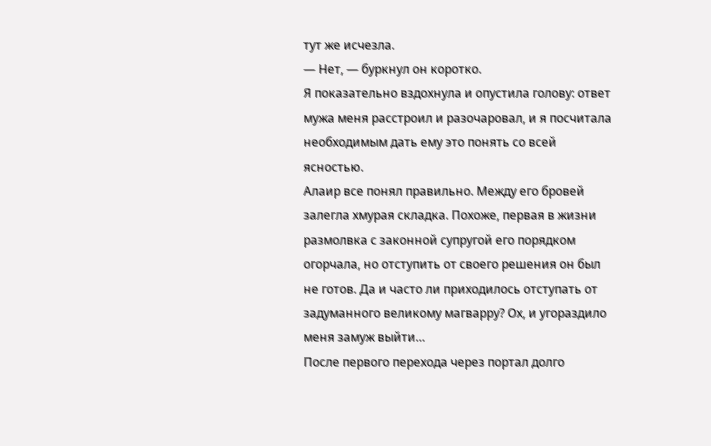тут же исчезла.
― Нет, ― буркнул он коротко.
Я показательно вздохнула и опустила голову: ответ мужа меня расстроил и разочаровал, и я посчитала необходимым дать ему это понять со всей ясностью.
Алаир все понял правильно. Между его бровей залегла хмурая складка. Похоже, первая в жизни размолвка с законной супругой его порядком огорчала, но отступить от своего решения он был не готов. Да и часто ли приходилось отступать от задуманного великому магварру? Ох, и угораздило меня замуж выйти…
После первого перехода через портал долго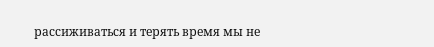рассиживаться и терять время мы не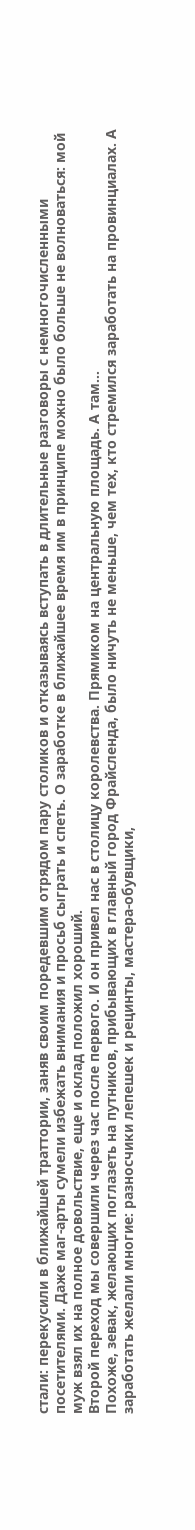стали: перекусили в ближайшей траттории, заняв своим поредевшим отрядом пару столиков и отказываясь вступать в длительные разговоры с немногочисленными посетителями. Даже маг-арты сумели избежать внимания и просьб сыграть и спеть. О заработке в ближайшее время им в принципе можно было больше не волноваться: мой муж взял их на полное довольствие, еще и оклад положил хороший.
Второй переход мы совершили через час после первого. И он привел нас в столицу королевства. Прямиком на центральную площадь. А там…
Похоже, зевак, желающих поглазеть на путников, прибывающих в главный город Фрайсленда, было ничуть не меньше, чем тех, кто стремился заработать на провинциалах. А заработать желали многие: разносчики лепешек и рецинты, мастера-обувщики,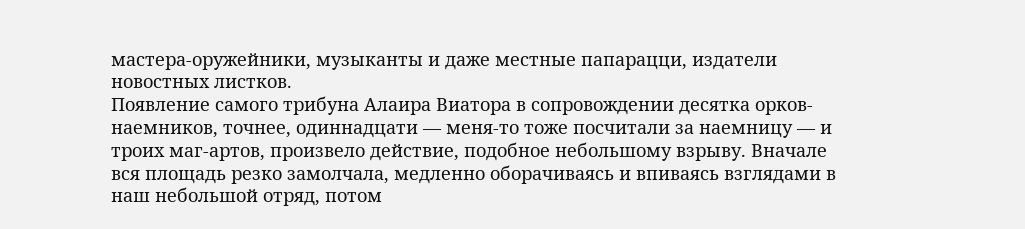мастера-оружейники, музыканты и даже местные папарацци, издатели новостных листков.
Появление самого трибуна Алаира Виатора в сопровождении десятка орков-наемников, точнее, одиннадцати ― меня-то тоже посчитали за наемницу ― и троих маг-артов, произвело действие, подобное небольшому взрыву. Вначале вся площадь резко замолчала, медленно оборачиваясь и впиваясь взглядами в наш небольшой отряд, потом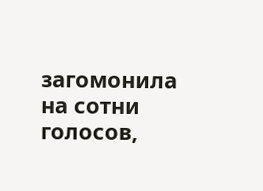загомонила на сотни голосов,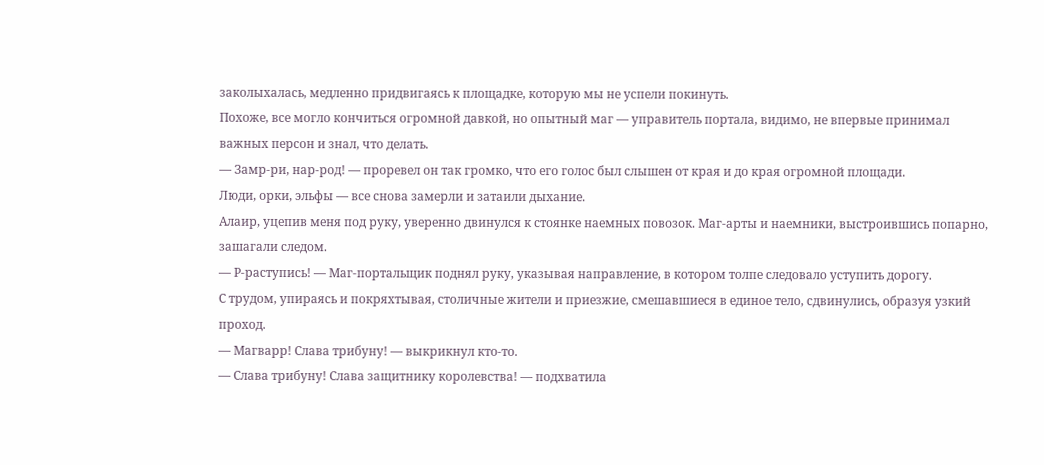заколыхалась, медленно придвигаясь к площадке, которую мы не успели покинуть.
Похоже, все могло кончиться огромной давкой, но опытный маг ― управитель портала, видимо, не впервые принимал важных персон и знал, что делать.
― Замр-ри, нар-род! ― проревел он так громко, что его голос был слышен от края и до края огромной площади.
Люди, орки, эльфы ― все снова замерли и затаили дыхание.
Алаир, уцепив меня под руку, уверенно двинулся к стоянке наемных повозок. Маг-арты и наемники, выстроившись попарно, зашагали следом.
― Р-раступись! ― Маг-портальщик поднял руку, указывая направление, в котором толпе следовало уступить дорогу.
С трудом, упираясь и покряхтывая, столичные жители и приезжие, смешавшиеся в единое тело, сдвинулись, образуя узкий проход.
― Магварр! Слава трибуну! ― выкрикнул кто-то.
― Слава трибуну! Слава защитнику королевства! ― подхватила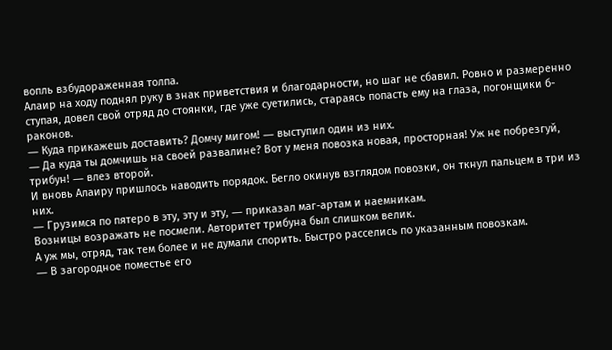вопль взбудораженная толпа.
Алаир на ходу поднял руку в знак приветствия и благодарности, но шаг не сбавил. Ровно и размеренно ступая, довел свой отряд до стоянки, где уже суетились, стараясь попасть ему на глаза, погонщики б-раконов.
― Куда прикажешь доставить? Домчу мигом! ― выступил один из них.
― Да куда ты домчишь на своей развалине? Вот у меня повозка новая, просторная! Уж не побрезгуй, трибун! ― влез второй.
И вновь Алаиру пришлось наводить порядок. Бегло окинув взглядом повозки, он ткнул пальцем в три из них.
― Грузимся по пятеро в эту, эту и эту, ― приказал маг-артам и наемникам.
Возницы возражать не посмели. Авторитет трибуна был слишком велик.
А уж мы, отряд, так тем более и не думали спорить. Быстро расселись по указанным повозкам.
― В загородное поместье его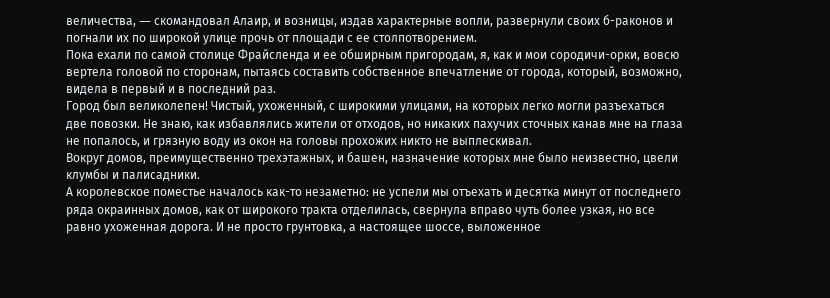величества, ― скомандовал Алаир, и возницы, издав характерные вопли, развернули своих б-раконов и погнали их по широкой улице прочь от площади с ее столпотворением.
Пока ехали по самой столице Фрайсленда и ее обширным пригородам, я, как и мои сородичи-орки, вовсю вертела головой по сторонам, пытаясь составить собственное впечатление от города, который, возможно, видела в первый и в последний раз.
Город был великолепен! Чистый, ухоженный, с широкими улицами, на которых легко могли разъехаться две повозки. Не знаю, как избавлялись жители от отходов, но никаких пахучих сточных канав мне на глаза не попалось, и грязную воду из окон на головы прохожих никто не выплескивал.
Вокруг домов, преимущественно трехэтажных, и башен, назначение которых мне было неизвестно, цвели клумбы и палисадники.
А королевское поместье началось как-то незаметно: не успели мы отъехать и десятка минут от последнего ряда окраинных домов, как от широкого тракта отделилась, свернула вправо чуть более узкая, но все равно ухоженная дорога. И не просто грунтовка, а настоящее шоссе, выложенное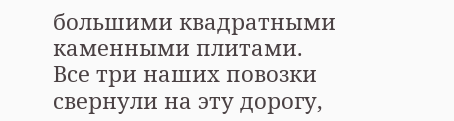большими квадратными каменными плитами.
Все три наших повозки свернули на эту дорогу,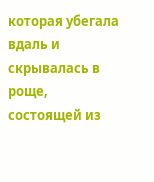которая убегала вдаль и скрывалась в роще, состоящей из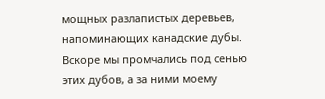мощных разлапистых деревьев, напоминающих канадские дубы. Вскоре мы промчались под сенью этих дубов, а за ними моему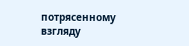потрясенному взгляду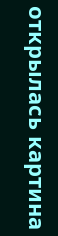открылась картина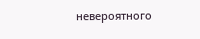невероятного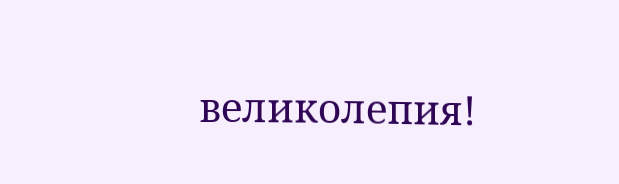великолепия!